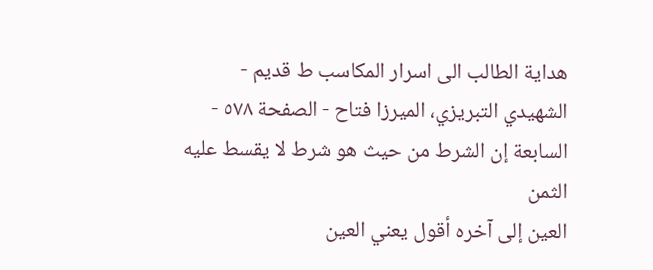هداية الطالب الى اسرار المكاسب ط قديم - الشهيدي التبريزي، الميرزا فتاح - الصفحة ٥٧٨ - السابعة إن الشرط من حيث هو شرط لا يقسط عليه الثمن
العين إلى آخره أقول يعني العين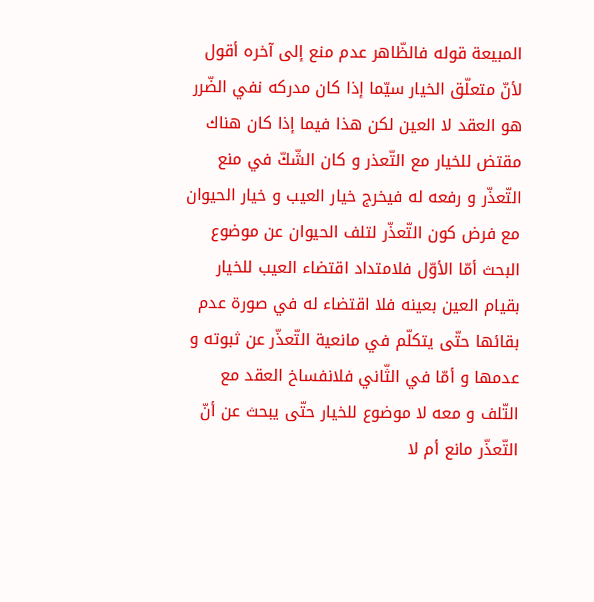المبيعة قوله فالظّاهر عدم منع إلى آخره أقول لأنّ متعلّق الخيار سيّما إذا كان مدركه نفي الضّرر هو العقد لا العين لكن هذا فيما إذا كان هناك مقتض للخيار مع التّعذر و كان الشّكّ في منع التّعذّر و رفعه له فيخرج خيار العيب و خيار الحيوان مع فرض كون التّعذّر لتلف الحيوان عن موضوع البحث أمّا الأوّل فلامتداد اقتضاء العيب للخيار بقيام العين بعينه فلا اقتضاء له في صورة عدم بقائها حتّى يتكلّم في مانعية التّعذّر عن ثبوته و عدمها و أمّا في الثّاني فلانفساخ العقد مع التّلف و معه لا موضوع للخيار حتّى يبحث عن أنّ التّعذّر مانع أم لا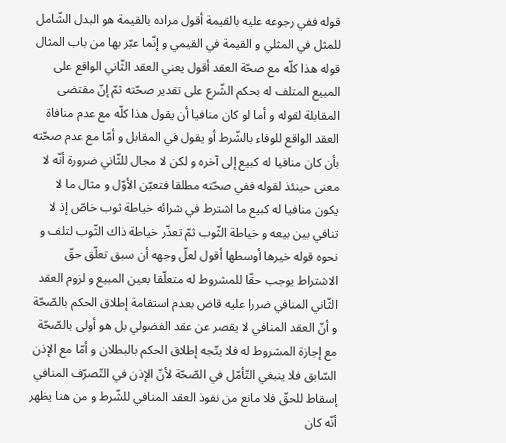قوله ففي رجوعه عليه بالقيمة أقول مراده بالقيمة هو البدل الشّامل للمثل في المثلي و القيمة في القيمي و إنّما عبّر بها من باب المثال قوله هذا كلّه مع صحّة العقد أقول يعني العقد الثّاني الواقع على المبيع المتلف له بحكم الشّرع على تقدير صحّته ثمّ إنّ مقتضى المقابلة لقوله و أما لو كان منافيا أن يقول هذا كلّه مع عدم منافاة العقد الواقع للوفاء بالشّرط أو يقول في المقابل و أمّا مع عدم صحّته بأن كان منافيا له كبيع إلى آخره و لكن لا مجال للثّاني ضرورة أنّه لا معنى حينئذ لقوله ففي صحّته مطلقا فتعيّن الأوّل و مثال ما لا يكون منافيا له كبيع ما اشترط في شرائه خياطة ثوب خاصّ إذ لا تنافي بين بيعه و خياطة الثّوب ثمّ تعذّر خياطة ذاك الثّوب لتلف و نحوه قوله خيرها أوسطها أقول لعلّ وجهه أن سبق تعلّق حقّ الاشتراط يوجب حقّا للمشروط له متعلّقا بعين المبيع و لزوم العقد الثّاني المنافي ضررا عليه قاض بعدم استقامة إطلاق الحكم بالصّحّة و أنّ العقد المنافي لا يقصر عن عقد الفضولي بل هو أولى بالصّحّة مع إجازة المشروط له فلا يتّجه إطلاق الحكم بالبطلان و أمّا مع الإذن السّابق فلا ينبغي التّأمّل في الصّحّة لأنّ الإذن في التّصرّف المنافي إسقاط للحقّ فلا مانع من نفوذ العقد المنافي للشّرط و من هنا يظهر أنّه كان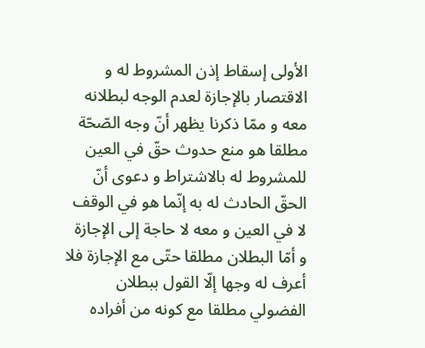الأولى إسقاط إذن المشروط له و الاقتصار بالإجازة لعدم الوجه لبطلانه معه و ممّا ذكرنا يظهر أنّ وجه الصّحّة مطلقا هو منع حدوث حقّ في العين للمشروط له بالاشتراط و دعوى أنّ الحقّ الحادث له به إنّما هو في الوقف لا في العين و معه لا حاجة إلى الإجازة و أمّا البطلان مطلقا حتّى مع الإجازة فلا أعرف له وجها إلّا القول ببطلان الفضولي مطلقا مع كونه من أفراده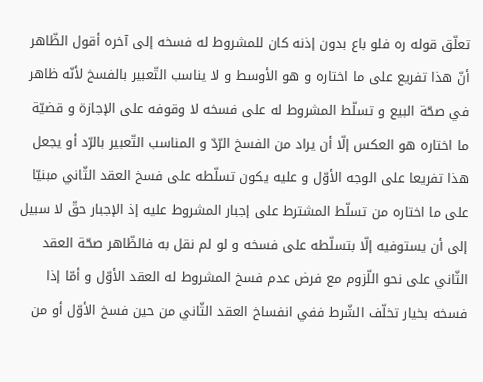تعلّق قوله ره فلو باع بدون إذنه كان للمشروط له فسخه إلى آخره أقول الظّاهر أنّ هذا تفريع على ما اختاره و هو الأوسط و لا يناسب التّعبير بالفسخ لأنّه ظاهر في صحّة البيع و تسلّط المشروط له على فسخه لا وقوفه على الإجازة و قضيّة ما اختاره هو العكس إلّا أن يراد من الفسخ الرّدّ و المناسب التّعبير بالرّد أو يجعل هذا تفريعا على الوجه الأوّل و عليه يكون تسلّطه على فسخ العقد الثّاني مبنيّا على ما اختاره من تسلّط المشترط على إجبار المشروط عليه إذ الإجبار حقّ لا سبيل إلى أن يستوفيه إلّا بتسلّطه على فسخه و لو لم نقل به فالظّاهر صحّة العقد الثّاني على نحو اللّزوم مع فرض عدم فسخ المشروط له العقد الأوّل و أمّا إذا فسخه بخيار تخلّف الشّرط ففي انفساخ العقد الثّاني من حين فسخ الأوّل أو من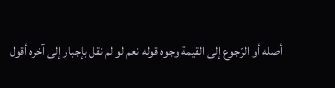أصله أو الرّجوع إلى القيمة وجوه قوله نعم لو لم نقل بإجبار إلى آخره أقول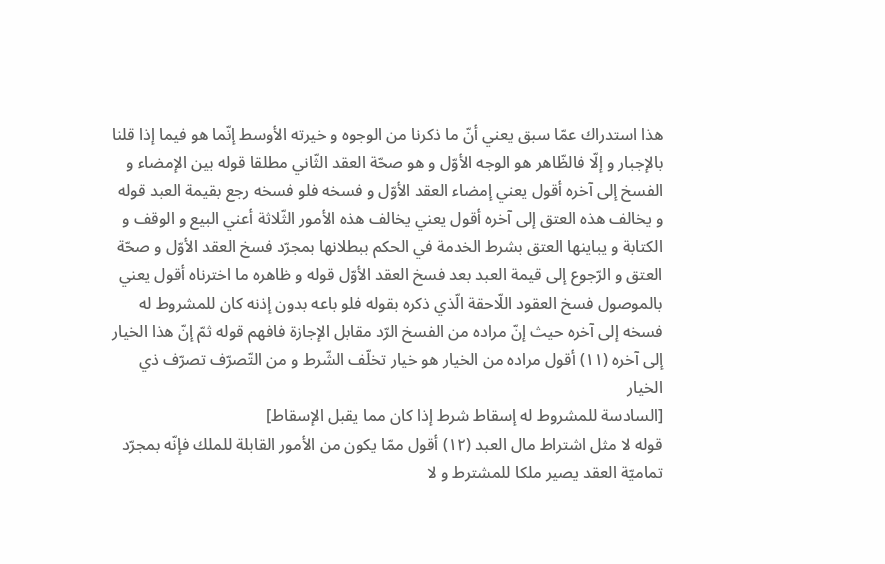هذا استدراك عمّا سبق يعني أنّ ما ذكرنا من الوجوه و خيرته الأوسط إنّما هو فيما إذا قلنا بالإجبار و إلّا فالظّاهر هو الوجه الأوّل و هو صحّة العقد الثّاني مطلقا قوله بين الإمضاء و الفسخ إلى آخره أقول يعني إمضاء العقد الأوّل و فسخه فلو فسخه رجع بقيمة العبد قوله و يخالف هذه العتق إلى آخره أقول يعني يخالف هذه الأمور الثّلاثة أعني البيع و الوقف و الكتابة و يباينها العتق بشرط الخدمة في الحكم ببطلانها بمجرّد فسخ العقد الأوّل و صحّة العتق و الرّجوع إلى قيمة العبد بعد فسخ العقد الأوّل قوله و ظاهره ما اخترناه أقول يعني بالموصول فسخ العقود اللّاحقة الّذي ذكره بقوله فلو باعه بدون إذنه كان للمشروط له فسخه إلى آخره حيث إنّ مراده من الفسخ الرّد مقابل الإجازة فافهم قوله ثمّ إنّ هذا الخيار إلى آخره (١١) أقول مراده من الخيار هو خيار تخلّف الشّرط و من التّصرّف تصرّف ذي الخيار
[السادسة للمشروط له إسقاط شرط إذا كان مما يقبل الإسقاط]
قوله لا مثل اشتراط مال العبد (١٢) أقول ممّا يكون من الأمور القابلة للملك فإنّه بمجرّد تماميّة العقد يصير ملكا للمشترط و لا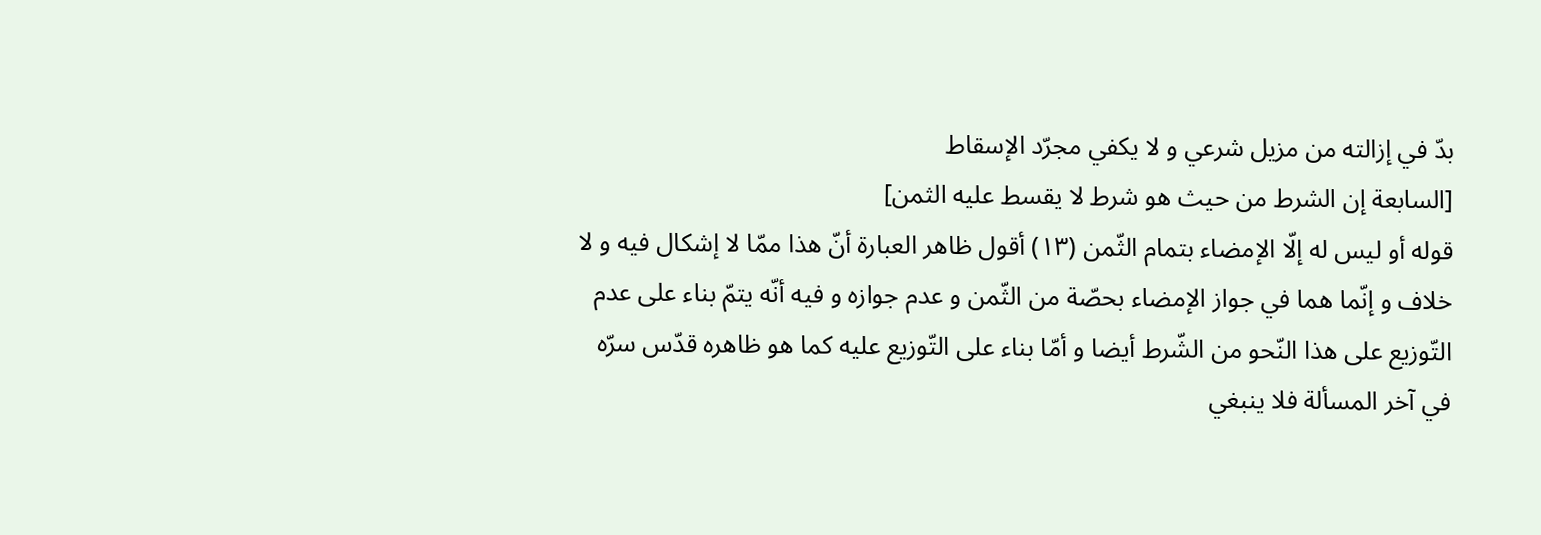بدّ في إزالته من مزيل شرعي و لا يكفي مجرّد الإسقاط
[السابعة إن الشرط من حيث هو شرط لا يقسط عليه الثمن]
قوله أو ليس له إلّا الإمضاء بتمام الثّمن (١٣) أقول ظاهر العبارة أنّ هذا ممّا لا إشكال فيه و لا خلاف و إنّما هما في جواز الإمضاء بحصّة من الثّمن و عدم جوازه و فيه أنّه يتمّ بناء على عدم التّوزيع على هذا النّحو من الشّرط أيضا و أمّا بناء على التّوزيع عليه كما هو ظاهره قدّس سرّه في آخر المسألة فلا ينبغي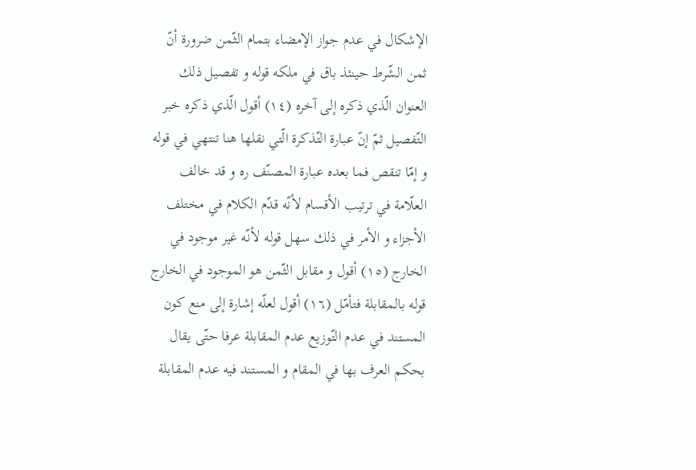الإشكال في عدم جواز الإمضاء بتمام الثّمن ضرورة أنّ ثمن الشّرط حينئذ باق في ملكه قوله و تفصيل ذلك العنوان الّذي ذكره إلى آخره (١٤) أقول الّذي ذكره خبر التّفصيل ثمّ إنّ عبارة التّذكرة الّتي نقلها هنا تنتهي في قوله و إمّا تنقص فما بعده عبارة المصنّف ره و قد خالف العلّامة في ترتيب الأقسام لأنّه قدّم الكلام في مختلف الأجزاء و الأمر في ذلك سهل قوله لأنّه غير موجود في الخارج (١٥) أقول و مقابل الثّمن هو الموجود في الخارج قوله بالمقابلة فتأمّل (١٦) أقول لعلّه إشارة إلى منع كون المستند في عدم التّوزيع عدم المقابلة عرفا حتّى يقال بحكم العرف بها في المقام و المستند فيه عدم المقابلة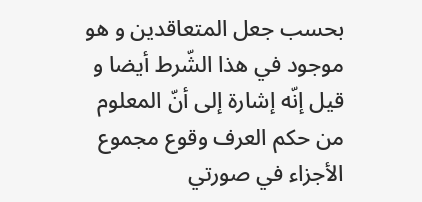بحسب جعل المتعاقدين و هو موجود في هذا الشّرط أيضا و قيل إنّه إشارة إلى أنّ المعلوم من حكم العرف وقوع مجموع الأجزاء في صورتي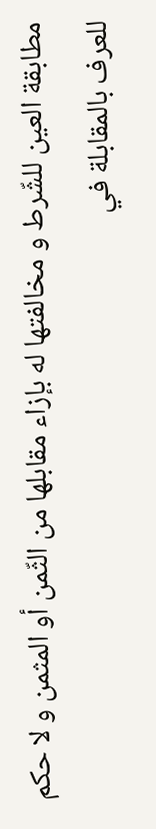مطابقة العين للشّرط و مخالفتها له بإزاء مقابلها من الثّمن أو المثمن و لا حكم للعرف بالمقابلة في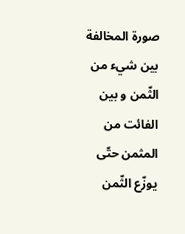صورة المخالفة بين شيء من الثّمن و بين الفائت من المثمن حتّى يوزّع الثّمن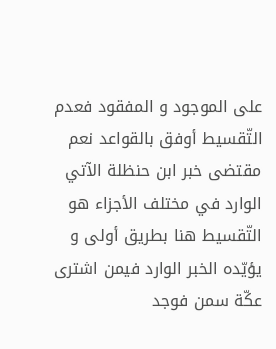على الموجود و المفقود فعدم التّقسيط أوفق بالقواعد نعم مقتضى خبر ابن حنظلة الآتي الوارد في مختلف الأجزاء هو التّقسيط هنا بطريق أولى و يؤيّده الخبر الوارد فيمن اشترى عكّة سمن فوجد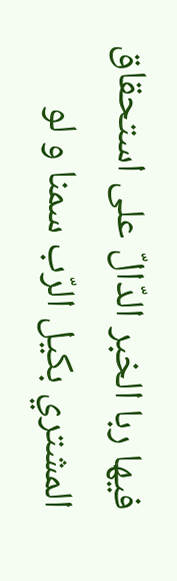فيها ربا الخبر الدّالّ على استحقاق المشتري بكيل الرّب سمنا و لو